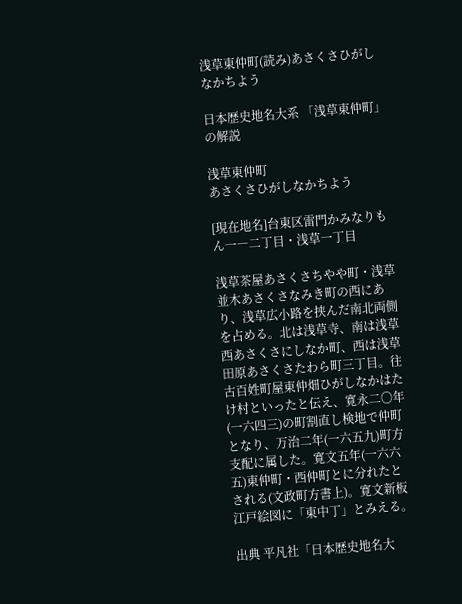浅草東仲町(読み)あさくさひがしなかちよう

日本歴史地名大系 「浅草東仲町」の解説

浅草東仲町
あさくさひがしなかちよう

[現在地名]台東区雷門かみなりもん一―二丁目・浅草一丁目

浅草茶屋あさくさちやや町・浅草並木あさくさなみき町の西にあり、浅草広小路を挟んだ南北両側を占める。北は浅草寺、南は浅草西あさくさにしなか町、西は浅草田原あさくさたわら町三丁目。往古百姓町屋東仲畑ひがしなかはたけ村といったと伝え、寛永二〇年(一六四三)の町割直し検地で仲町となり、万治二年(一六五九)町方支配に属した。寛文五年(一六六五)東仲町・西仲町とに分れたとされる(文政町方書上)。寛文新板江戸絵図に「東中丁」とみえる。

出典 平凡社「日本歴史地名大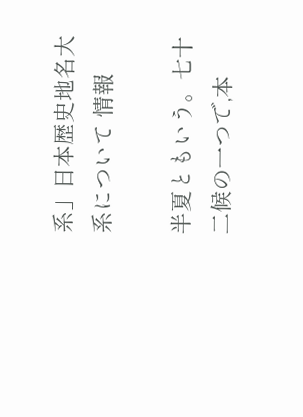系」日本歴史地名大系について 情報

半夏ともいう。七十二候の一つで,本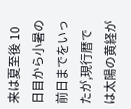来は夏至後 10日目から小暑の前日までをいったが,現行暦では太陽の黄経が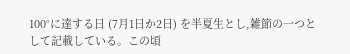100°に達する日 (7月1日か2日) を半夏生とし,雑節の一つとして記載している。この頃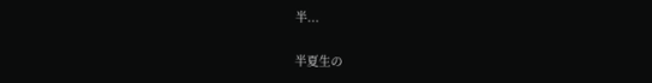半...

半夏生の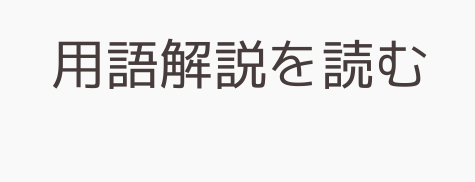用語解説を読む